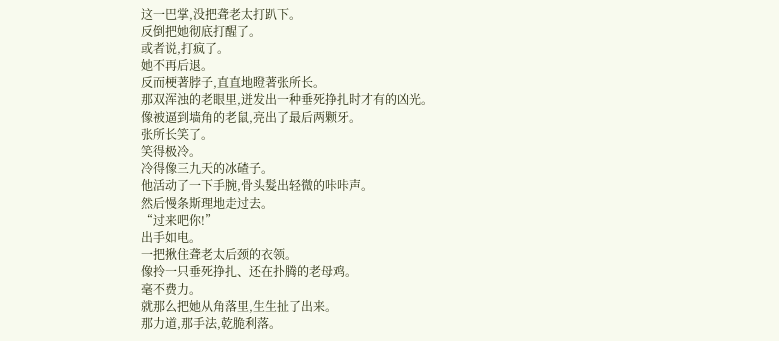这一巴掌,没把聋老太打趴下。
反倒把她彻底打醒了。
或者说,打疯了。
她不再后退。
反而梗著脖子,直直地瞪著张所长。
那双浑浊的老眼里,迸发出一种垂死挣扎时才有的凶光。
像被逼到墙角的老鼠,亮出了最后两颗牙。
张所长笑了。
笑得极冷。
冷得像三九天的冰碴子。
他活动了一下手腕,骨头髮出轻微的咔咔声。
然后慢条斯理地走过去。
“过来吧你!”
出手如电。
一把揪住聋老太后颈的衣领。
像拎一只垂死挣扎、还在扑腾的老母鸡。
毫不费力。
就那么把她从角落里,生生扯了出来。
那力道,那手法,乾脆利落。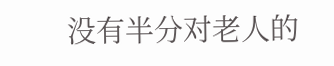没有半分对老人的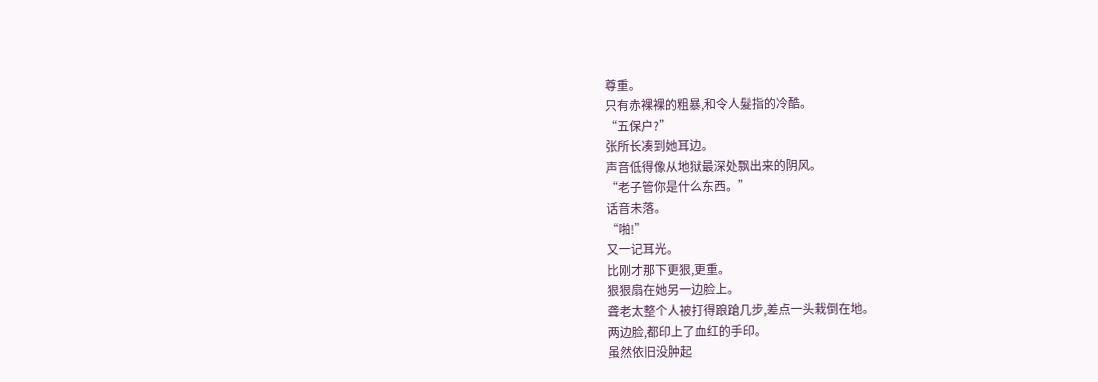尊重。
只有赤裸裸的粗暴,和令人髮指的冷酷。
“五保户?”
张所长凑到她耳边。
声音低得像从地狱最深处飘出来的阴风。
“老子管你是什么东西。”
话音未落。
“啪!”
又一记耳光。
比刚才那下更狠,更重。
狠狠扇在她另一边脸上。
聋老太整个人被打得踉蹌几步,差点一头栽倒在地。
两边脸,都印上了血红的手印。
虽然依旧没肿起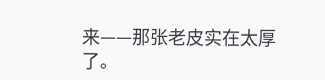来——那张老皮实在太厚了。